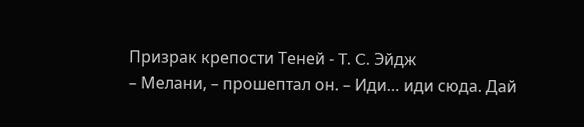Призрак крепости Теней - T. C. Эйдж
– Мелани, – прошептал он. – Иди… иди сюда. Дай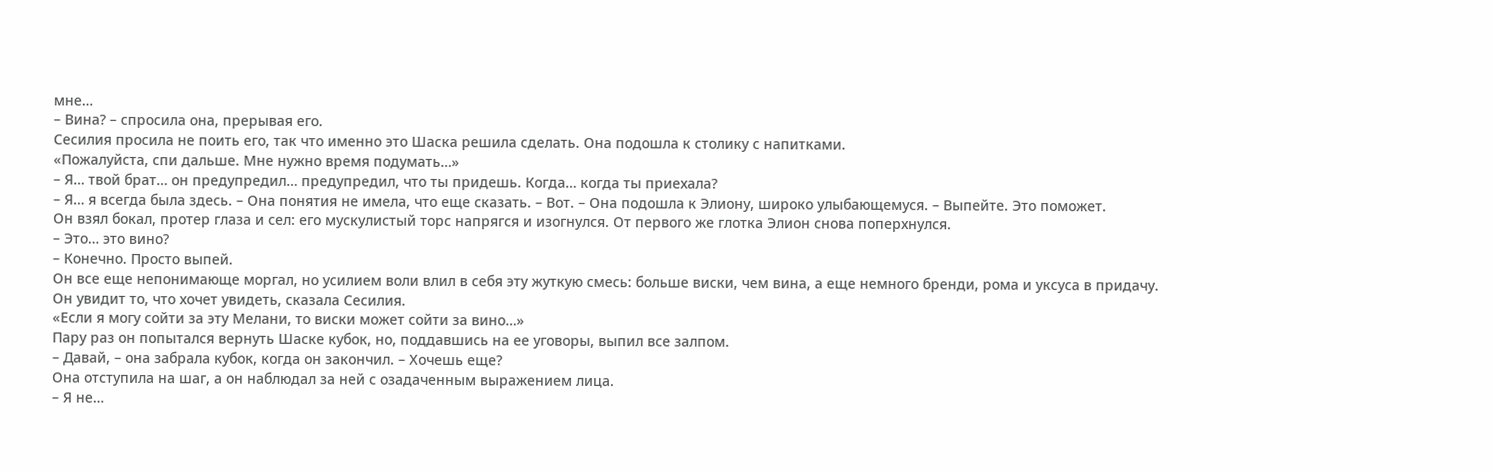мне…
– Вина? – спросила она, прерывая его.
Сесилия просила не поить его, так что именно это Шаска решила сделать. Она подошла к столику с напитками.
«Пожалуйста, спи дальше. Мне нужно время подумать…»
– Я… твой брат… он предупредил… предупредил, что ты придешь. Когда… когда ты приехала?
– Я… я всегда была здесь. – Она понятия не имела, что еще сказать. – Вот. – Она подошла к Элиону, широко улыбающемуся. – Выпейте. Это поможет.
Он взял бокал, протер глаза и сел: его мускулистый торс напрягся и изогнулся. От первого же глотка Элион снова поперхнулся.
– Это… это вино?
– Конечно. Просто выпей.
Он все еще непонимающе моргал, но усилием воли влил в себя эту жуткую смесь: больше виски, чем вина, а еще немного бренди, рома и уксуса в придачу.
Он увидит то, что хочет увидеть, сказала Сесилия.
«Если я могу сойти за эту Мелани, то виски может сойти за вино…»
Пару раз он попытался вернуть Шаске кубок, но, поддавшись на ее уговоры, выпил все залпом.
– Давай, – она забрала кубок, когда он закончил. – Хочешь еще?
Она отступила на шаг, а он наблюдал за ней с озадаченным выражением лица.
– Я не…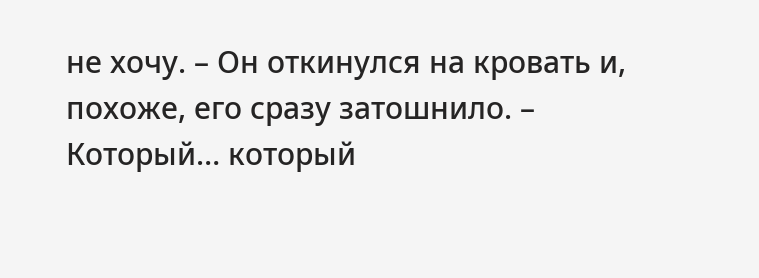не хочу. – Он откинулся на кровать и, похоже, его сразу затошнило. – Который… который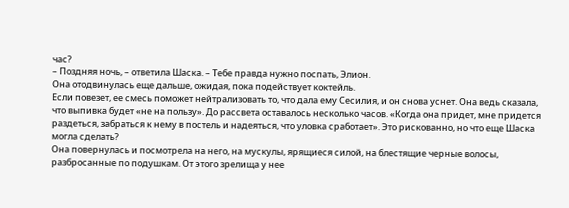час?
– Поздняя ночь, – ответила Шаска. – Тебе правда нужно поспать, Элион.
Она отодвинулась еще дальше, ожидая, пока подействует коктейль.
Если повезет, ее смесь поможет нейтрализовать то, что дала ему Сесилия, и он снова уснет. Она ведь сказала, что выпивка будет «не на пользу». До рассвета оставалось несколько часов. «Когда она придет, мне придется раздеться, забраться к нему в постель и надеяться, что уловка сработает». Это рискованно, но что еще Шаска могла сделать?
Она повернулась и посмотрела на него, на мускулы, ярящиеся силой, на блестящие черные волосы, разбросанные по подушкам. От этого зрелища у нее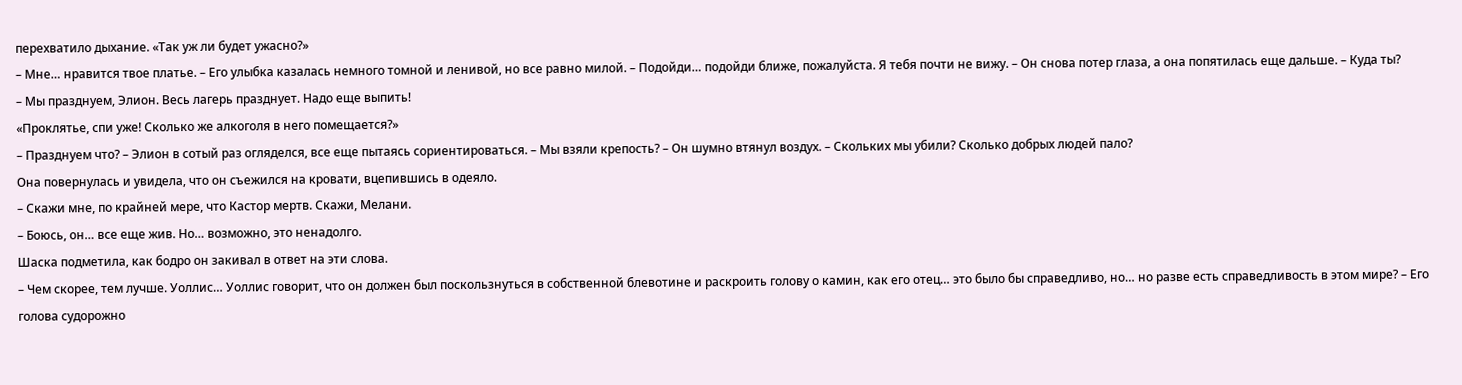перехватило дыхание. «Так уж ли будет ужасно?»
– Мне… нравится твое платье. – Его улыбка казалась немного томной и ленивой, но все равно милой. – Подойди… подойди ближе, пожалуйста. Я тебя почти не вижу. – Он снова потер глаза, а она попятилась еще дальше. – Куда ты?
– Мы празднуем, Элион. Весь лагерь празднует. Надо еще выпить!
«Проклятье, спи уже! Сколько же алкоголя в него помещается?»
– Празднуем что? – Элион в сотый раз огляделся, все еще пытаясь сориентироваться. – Мы взяли крепость? – Он шумно втянул воздух. – Скольких мы убили? Сколько добрых людей пало?
Она повернулась и увидела, что он съежился на кровати, вцепившись в одеяло.
– Скажи мне, по крайней мере, что Кастор мертв. Скажи, Мелани.
– Боюсь, он… все еще жив. Но… возможно, это ненадолго.
Шаска подметила, как бодро он закивал в ответ на эти слова.
– Чем скорее, тем лучше. Уоллис… Уоллис говорит, что он должен был поскользнуться в собственной блевотине и раскроить голову о камин, как его отец… это было бы справедливо, но… но разве есть справедливость в этом мире? – Его голова судорожно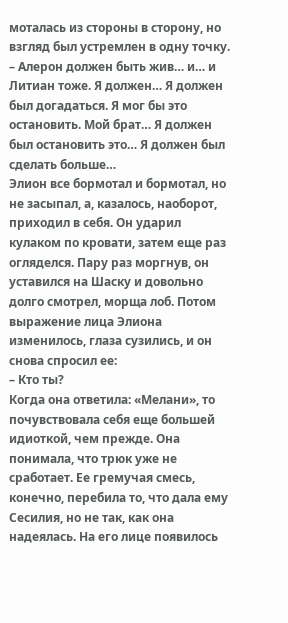моталась из стороны в сторону, но взгляд был устремлен в одну точку. – Алерон должен быть жив… и… и Литиан тоже. Я должен… Я должен был догадаться. Я мог бы это остановить. Мой брат… Я должен был остановить это… Я должен был сделать больше…
Элион все бормотал и бормотал, но не засыпал, а, казалось, наоборот, приходил в себя. Он ударил кулаком по кровати, затем еще раз огляделся. Пару раз моргнув, он уставился на Шаску и довольно долго смотрел, морща лоб. Потом выражение лица Элиона изменилось, глаза сузились, и он снова спросил ее:
– Кто ты?
Когда она ответила: «Мелани», то почувствовала себя еще большей идиоткой, чем прежде. Она понимала, что трюк уже не сработает. Ее гремучая смесь, конечно, перебила то, что дала ему Сесилия, но не так, как она надеялась. На его лице появилось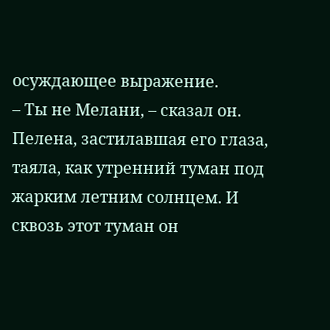осуждающее выражение.
– Ты не Мелани, – сказал он. Пелена, застилавшая его глаза, таяла, как утренний туман под жарким летним солнцем. И сквозь этот туман он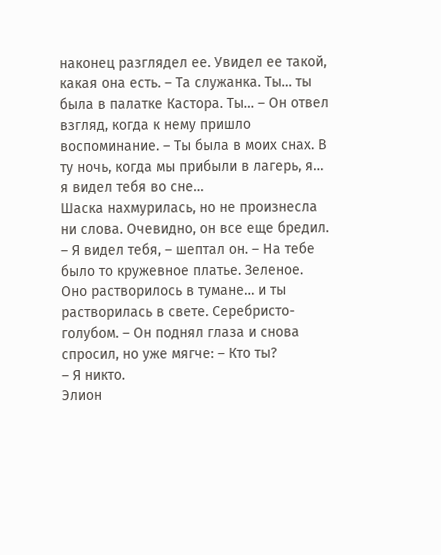наконец разглядел ее. Увидел ее такой, какая она есть. – Та служанка. Ты… ты была в палатке Кастора. Ты… – Он отвел взгляд, когда к нему пришло воспоминание. – Ты была в моих снах. В ту ночь, когда мы прибыли в лагерь, я… я видел тебя во сне…
Шаска нахмурилась, но не произнесла ни слова. Очевидно, он все еще бредил.
– Я видел тебя, – шептал он. – На тебе было то кружевное платье. Зеленое. Оно растворилось в тумане… и ты растворилась в свете. Серебристо-голубом. – Он поднял глаза и снова спросил, но уже мягче: – Кто ты?
– Я никто.
Элион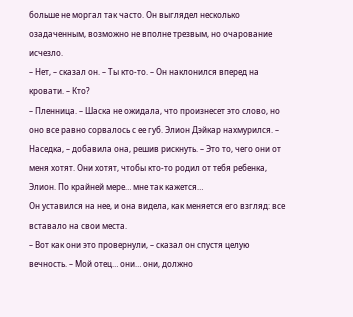больше не моргал так часто. Он выглядел несколько озадаченным, возможно не вполне трезвым, но очарование исчезло.
– Нет, – сказал он. – Ты кто-то. – Он наклонился вперед на кровати. – Кто?
– Пленница. – Шаска не ожидала, что произнесет это слово, но оно все равно сорвалось с ее губ. Элион Дэйкар нахмурился. – Наседка, – добавила она, решив рискнуть. – Это то, чего они от меня хотят. Они хотят, чтобы кто-то родил от тебя ребенка, Элион. По крайней мере… мне так кажется…
Он уставился на нее, и она видела, как меняется его взгляд: все вставало на свои места.
– Вот как они это провернули, – сказал он спустя целую вечность. – Мой отец… они… они, должно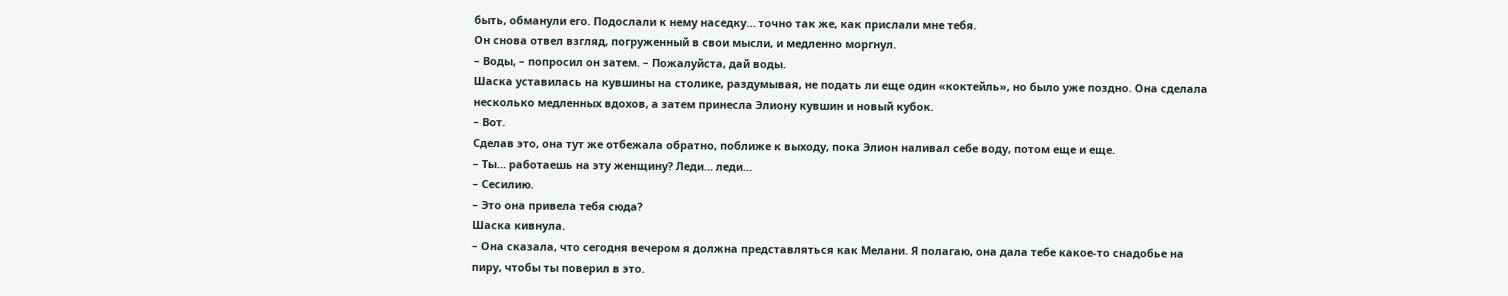быть, обманули его. Подослали к нему наседку… точно так же, как прислали мне тебя.
Он снова отвел взгляд, погруженный в свои мысли, и медленно моргнул.
– Воды, – попросил он затем. – Пожалуйста, дай воды.
Шаска уставилась на кувшины на столике, раздумывая, не подать ли еще один «коктейль», но было уже поздно. Она сделала несколько медленных вдохов, а затем принесла Элиону кувшин и новый кубок.
– Вот.
Сделав это, она тут же отбежала обратно, поближе к выходу, пока Элион наливал себе воду, потом еще и еще.
– Ты… работаешь на эту женщину? Леди… леди…
– Сесилию.
– Это она привела тебя сюда?
Шаска кивнула.
– Она сказала, что сегодня вечером я должна представляться как Мелани. Я полагаю, она дала тебе какое-то снадобье на пиру, чтобы ты поверил в это.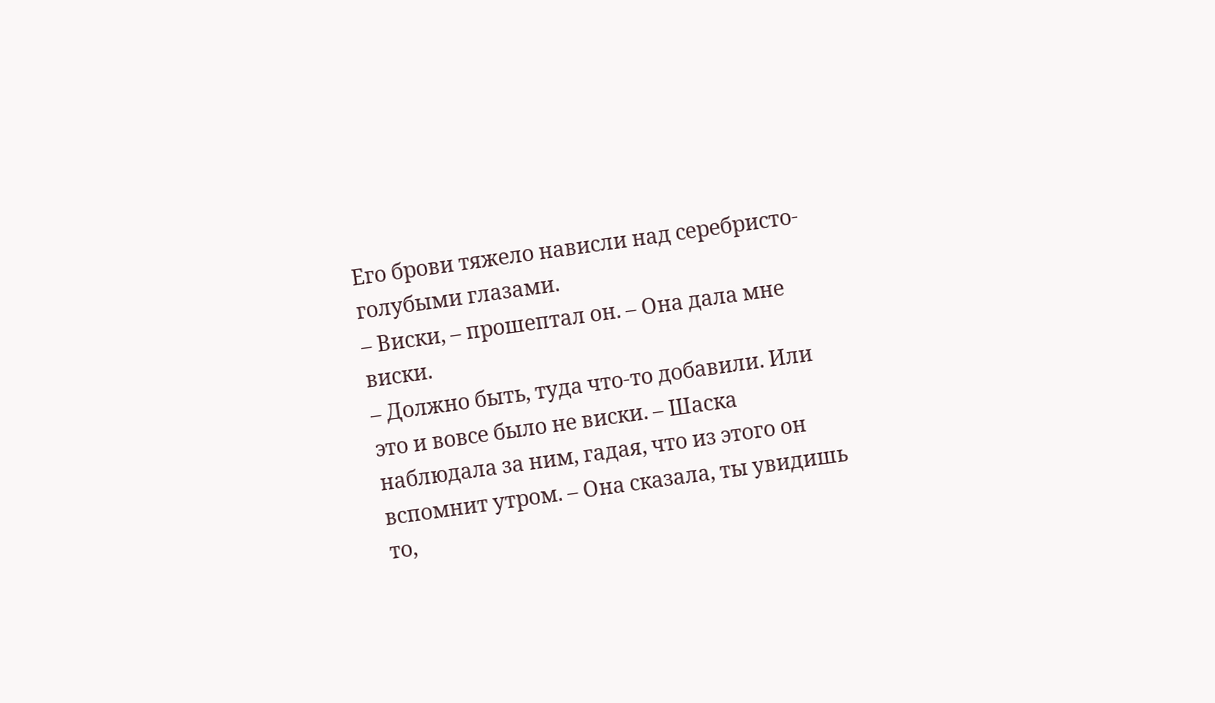Его брови тяжело нависли над серебристо-голубыми глазами.
– Виски, – прошептал он. – Она дала мне виски.
– Должно быть, туда что-то добавили. Или это и вовсе было не виски. – Шаска наблюдала за ним, гадая, что из этого он вспомнит утром. – Она сказала, ты увидишь то,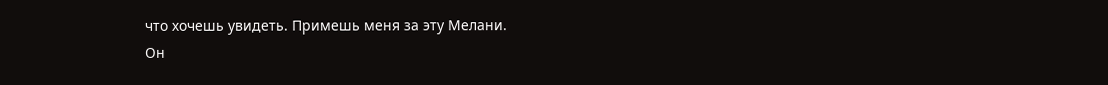что хочешь увидеть. Примешь меня за эту Мелани.
Он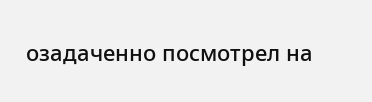озадаченно посмотрел на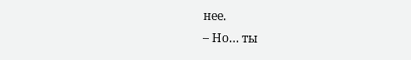нее.
– Но… ты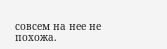совсем на нее не похожа.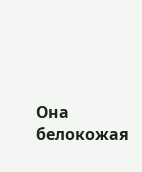Она белокожая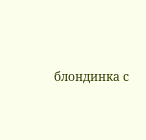блондинка с